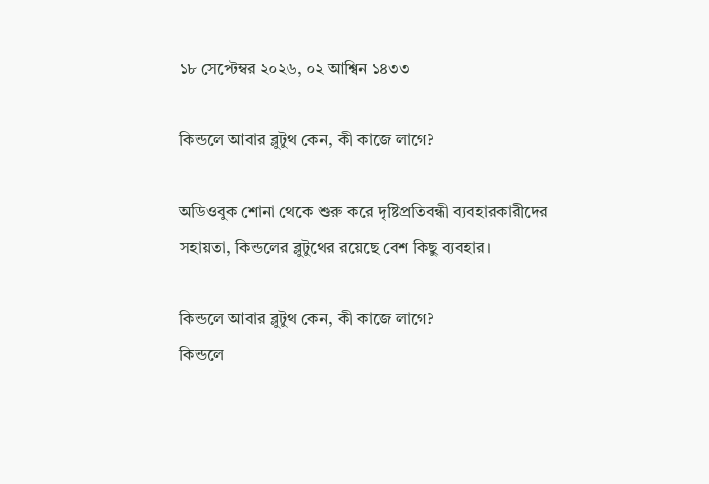১৮ সেপ্টেম্বর ২০২৬, ০২ আশ্বিন ১৪৩৩

কিন্ডলে আবার ব্লুটুথ কেন, কী কাজে লাগে?

অডিওবুক শোনা থেকে শুরু করে দৃষ্টিপ্রতিবন্ধী ব্যবহারকারীদের সহায়তা, কিন্ডলের ব্লুটুথের রয়েছে বেশ কিছু ব্যবহার।

কিন্ডলে আবার ব্লুটুথ কেন, কী কাজে লাগে?
কিন্ডলে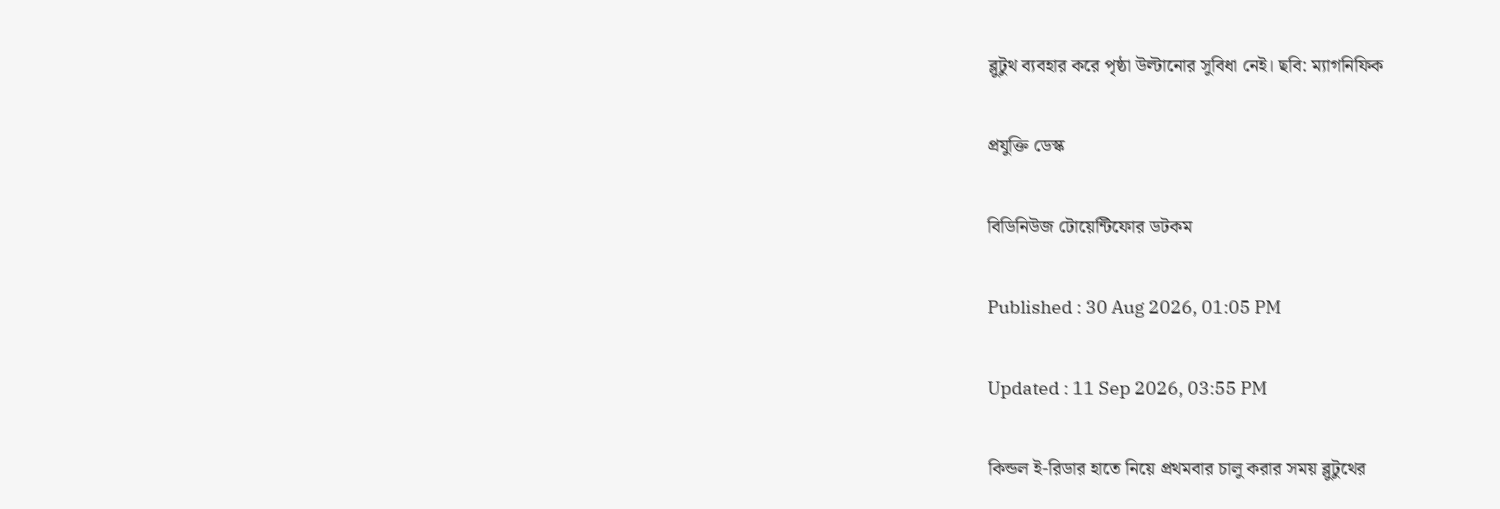ব্লুটুথ ব্যবহার করে পৃষ্ঠা উল্টানোর সুবিধা নেই। ছবি: ম্যাগনিফিক

প্রযুক্তি ডেস্ক

বিডিনিউজ টোয়েন্টিফোর ডটকম

Published : 30 Aug 2026, 01:05 PM

Updated : 11 Sep 2026, 03:55 PM

কিন্ডল ই-রিডার হাতে নিয়ে প্রথমবার চালু করার সময় ব্লুটুথের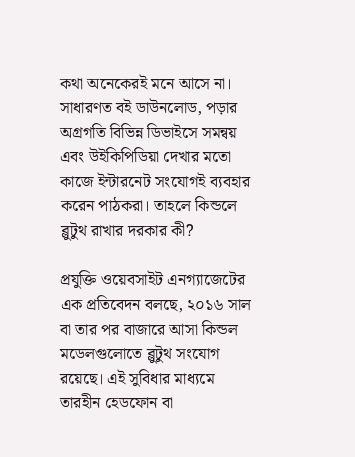কথা অনেকেরই মনে আসে না। সাধারণত বই ডাউনলোড, পড়ার অগ্রগতি বিভিন্ন ডিভাইসে সমন্বয় এবং উইকিপিডিয়া দেখার মতো কাজে ইন্টারনেট সংযোগই ব্যবহার করেন পাঠকরা। তাহলে কিন্ডলে ব্লুটুথ রাখার দরকার কী?

প্রযুক্তি ওয়েবসাইট এনগ্যাজেটের এক প্রতিবেদন বলছে, ২০১৬ সাল বা তার পর বাজারে আসা কিন্ডল মডেলগুলোতে ব্লুটুথ সংযোগ রয়েছে। এই সুবিধার মাধ্যমে তারহীন হেডফোন বা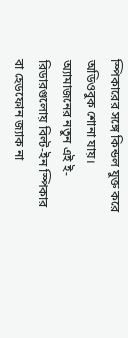স্পিকারের সঙ্গে কিন্ডল যুক্ত করে অডিওবুক শোনা যায়। অ্যামাজনের নতুন এই ই-রিডারগুলোয় বিল্ট-ইন স্পিকার বা হেডফোন জ্যাক না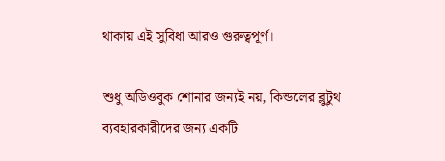থাকায় এই সুবিধা আরও গুরুত্বপূর্ণ।

শুধু অডিওবুক শোনার জন্যই নয়, কিন্ডলের ব্লুটুথ ব্যবহারকারীদের জন্য একটি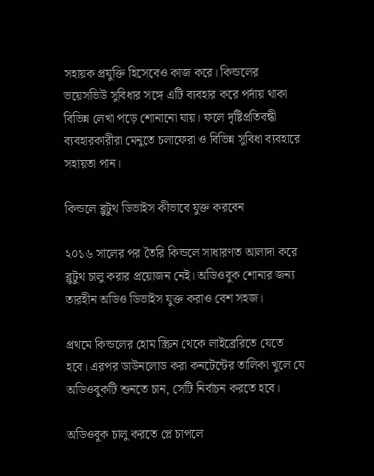সহায়ক প্রযুক্তি হিসেবেও কাজ করে। কিন্ডলের ভয়েসভিউ সুবিধার সঙ্গে এটি ব্যবহার করে পর্দায় থাকা বিভিন্ন লেখা পড়ে শোনানো যায়। ফলে দৃষ্টিপ্রতিবন্ধী ব্যবহারকারীরা মেনুতে চলাফেরা ও বিভিন্ন সুবিধা ব্যবহারে সহায়তা পান।

কিন্ডলে ব্লুটুথ ডিভাইস কীভাবে যুক্ত করবেন

২০১৬ সালের পর তৈরি কিন্ডলে সাধারণত আলাদা করে ব্লুটুথ চালু করার প্রয়োজন নেই। অডিওবুক শোনার জন্য তারহীন অডিও ডিভাইস যুক্ত করাও বেশ সহজ।

প্রথমে কিন্ডলের হোম স্ক্রিন থেকে লাইব্রেরিতে যেতে হবে। এরপর ডাউনলোড করা কনটেন্টের তালিকা খুলে যে অডিওবুকটি শুনতে চান, সেটি নির্বাচন করতে হবে।

অডিওবুক চালু করতে প্লে চাপলে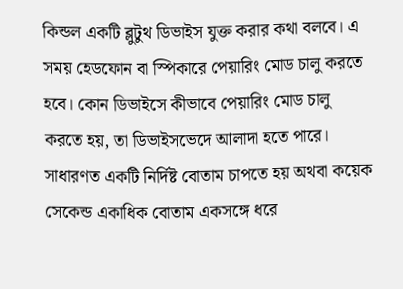কিন্ডল একটি ব্লুটুথ ডিভাইস যুক্ত করার কথা বলবে। এ সময় হেডফোন বা স্পিকারে পেয়ারিং মোড চালু করতে হবে। কোন ডিভাইসে কীভাবে পেয়ারিং মোড চালু করতে হয়, তা ডিভাইসভেদে আলাদা হতে পারে। সাধারণত একটি নির্দিষ্ট বোতাম চাপতে হয় অথবা কয়েক সেকেন্ড একাধিক বোতাম একসঙ্গে ধরে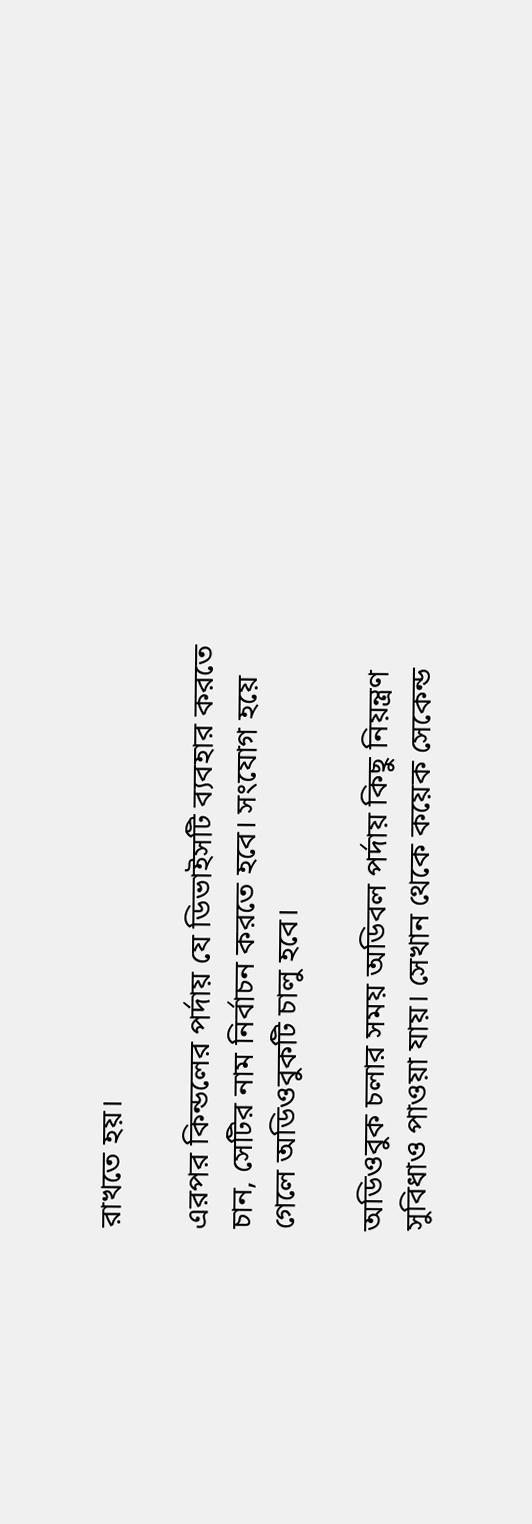রাখতে হয়।

এরপর কিন্ডলের পর্দায় যে ডিভাইসটি ব্যবহার করতে চান, সেটির নাম নির্বাচন করতে হবে। সংযোগ হয়ে গেলে অডিওবুকটি চালু হবে।

অডিওবুক চলার সময় অডিবল পর্দায় কিছু নিয়ন্ত্রণ সুবিধাও পাওয়া যায়। সেখান থেকে কয়েক সেকেন্ড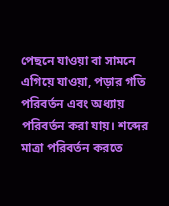পেছনে যাওয়া বা সামনে এগিয়ে যাওয়া, পড়ার গতি পরিবর্তন এবং অধ্যায় পরিবর্তন করা যায়। শব্দের মাত্রা পরিবর্তন করতে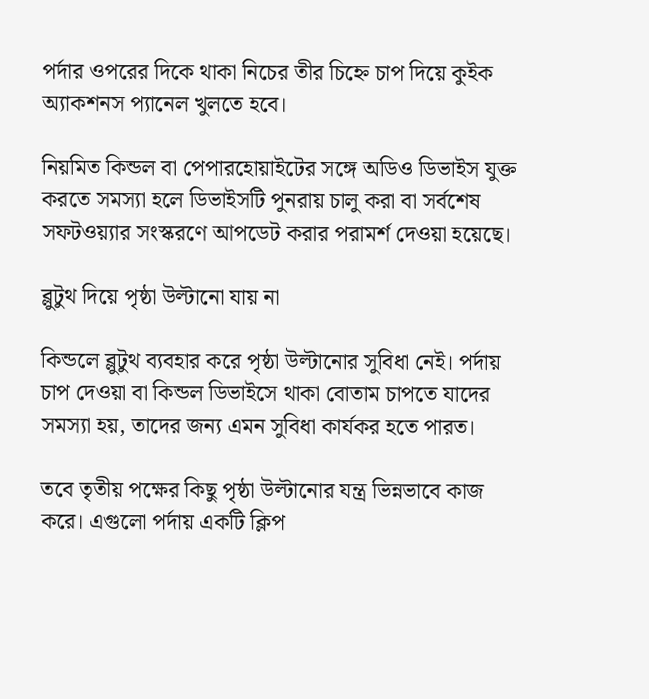পর্দার ওপরের দিকে থাকা নিচের তীর চিহ্নে চাপ দিয়ে কুইক অ্যাকশনস প্যানেল খুলতে হবে।

নিয়মিত কিন্ডল বা পেপারহোয়াইটের সঙ্গে অডিও ডিভাইস যুক্ত করতে সমস্যা হলে ডিভাইসটি পুনরায় চালু করা বা সর্বশেষ সফটওয়্যার সংস্করণে আপডেট করার পরামর্শ দেওয়া হয়েছে।

ব্লুটুথ দিয়ে পৃষ্ঠা উল্টানো যায় না

কিন্ডলে ব্লুটুথ ব্যবহার করে পৃষ্ঠা উল্টানোর সুবিধা নেই। পর্দায় চাপ দেওয়া বা কিন্ডল ডিভাইসে থাকা বোতাম চাপতে যাদের সমস্যা হয়, তাদের জন্য এমন সুবিধা কার্যকর হতে পারত।

তবে তৃতীয় পক্ষের কিছু পৃষ্ঠা উল্টানোর যন্ত্র ভিন্নভাবে কাজ করে। এগুলো পর্দায় একটি ক্লিপ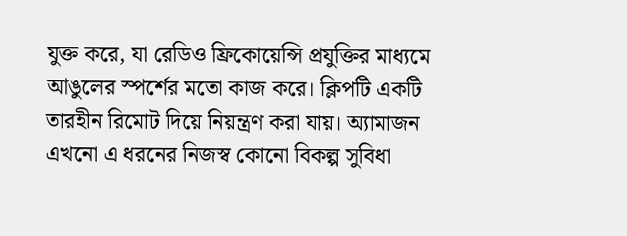যুক্ত করে, যা রেডিও ফ্রিকোয়েন্সি প্রযুক্তির মাধ্যমে আঙুলের স্পর্শের মতো কাজ করে। ক্লিপটি একটি তারহীন রিমোট দিয়ে নিয়ন্ত্রণ করা যায়। অ্যামাজন এখনো এ ধরনের নিজস্ব কোনো বিকল্প সুবিধা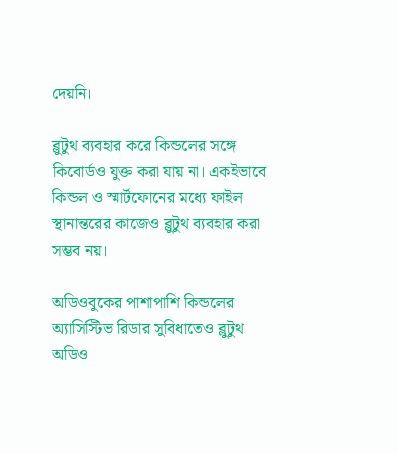দেয়নি।

ব্লুটুথ ব্যবহার করে কিন্ডলের সঙ্গে কিবোর্ডও যুক্ত করা যায় না। একইভাবে কিন্ডল ও স্মার্টফোনের মধ্যে ফাইল স্থানান্তরের কাজেও ব্লুটুথ ব্যবহার করা সম্ভব নয়।

অডিওবুকের পাশাপাশি কিন্ডলের অ্যাসিস্টিভ রিডার সুবিধাতেও ব্লুটুথ অডিও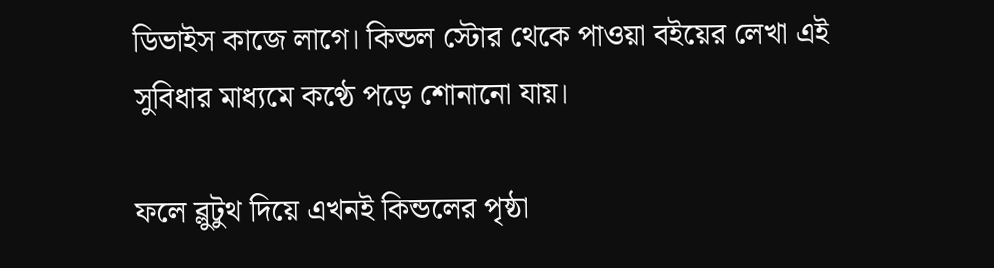ডিভাইস কাজে লাগে। কিন্ডল স্টোর থেকে পাওয়া বইয়ের লেখা এই সুবিধার মাধ্যমে কণ্ঠে পড়ে শোনানো যায়।

ফলে ব্লুটুথ দিয়ে এখনই কিন্ডলের পৃষ্ঠা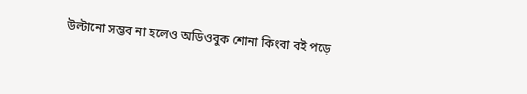উল্টানো সম্ভব না হলেও অডিওবুক শোনা কিংবা বই পড়ে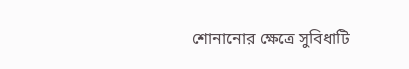শোনানোর ক্ষেত্রে সুবিধাটি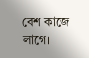বেশ কাজে লাগে।